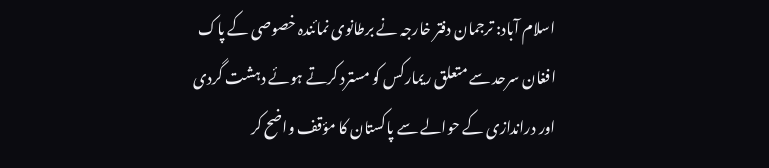اسلام آباد: ترجمان دفتر خارجہ نے برطانوی نمائندہ خصوصی کے پاک افغان سرحد سے متعلق ریمارکس کو مسترد کرتے ہوئے دہشت گردی اور دراندازی کے حوالے سے پاکستان کا مؤقف واضح کر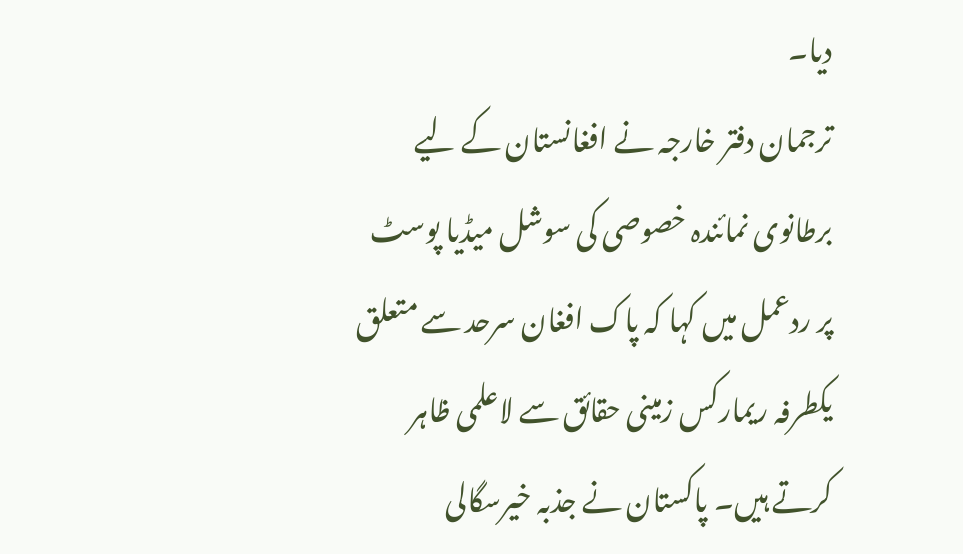دیا۔
ترجمان دفتر خارجہ نے افغانستان کے لیے برطانوی نمائندہ خصوصی کی سوشل میڈیا پوسٹ پر ردعمل میں کہا کہ پاک افغان سرحد سے متعلق یکطرفہ ریمارکس زمینی حقائق سے لاعلمی ظاہر کرتے ہیں۔ پاکستان نے جذبہ خیرسگالی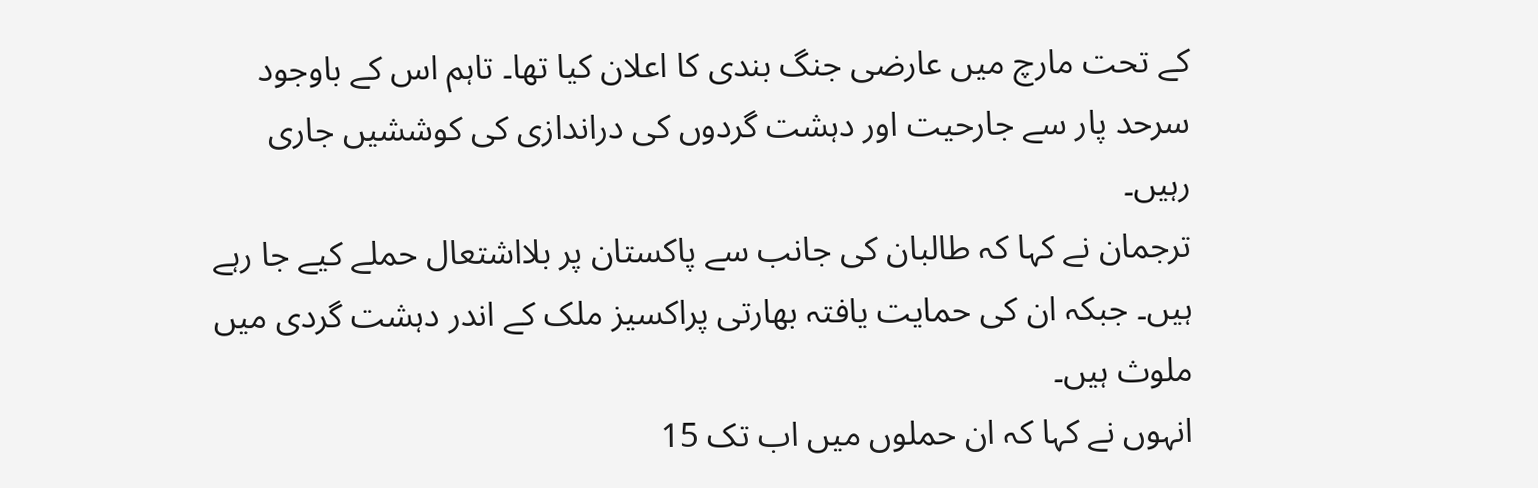کے تحت مارچ میں عارضی جنگ بندی کا اعلان کیا تھا۔ تاہم اس کے باوجود سرحد پار سے جارحیت اور دہشت گردوں کی دراندازی کی کوششیں جاری رہیں۔
ترجمان نے کہا کہ طالبان کی جانب سے پاکستان پر بلااشتعال حملے کیے جا رہے ہیں۔ جبکہ ان کی حمایت یافتہ بھارتی پراکسیز ملک کے اندر دہشت گردی میں ملوث ہیں۔
انہوں نے کہا کہ ان حملوں میں اب تک 15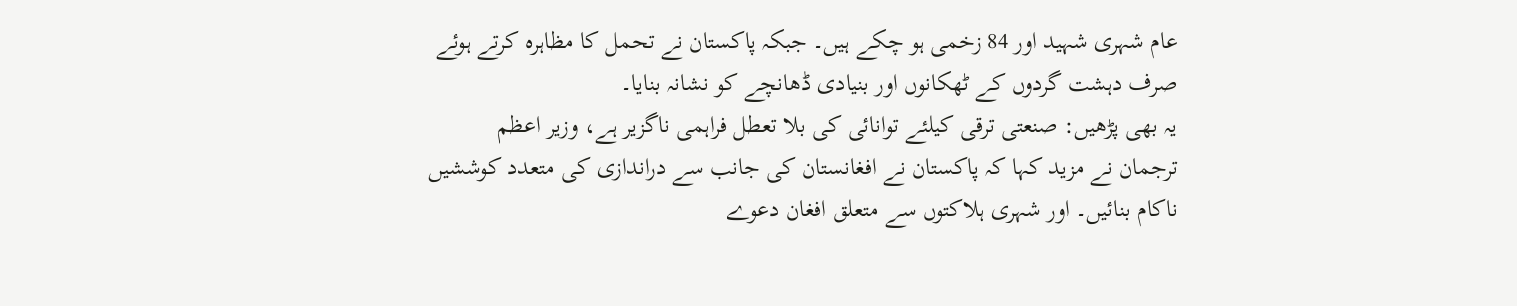عام شہری شہید اور 84 زخمی ہو چکے ہیں۔ جبکہ پاکستان نے تحمل کا مظاہرہ کرتے ہوئے صرف دہشت گردوں کے ٹھکانوں اور بنیادی ڈھانچے کو نشانہ بنایا۔
یہ بھی پڑھیں: صنعتی ترقی کیلئے توانائی کی بلا تعطل فراہمی ناگزیر ہے، وزیر اعظم
ترجمان نے مزید کہا کہ پاکستان نے افغانستان کی جانب سے دراندازی کی متعدد کوششیں ناکام بنائیں۔ اور شہری ہلاکتوں سے متعلق افغان دعوے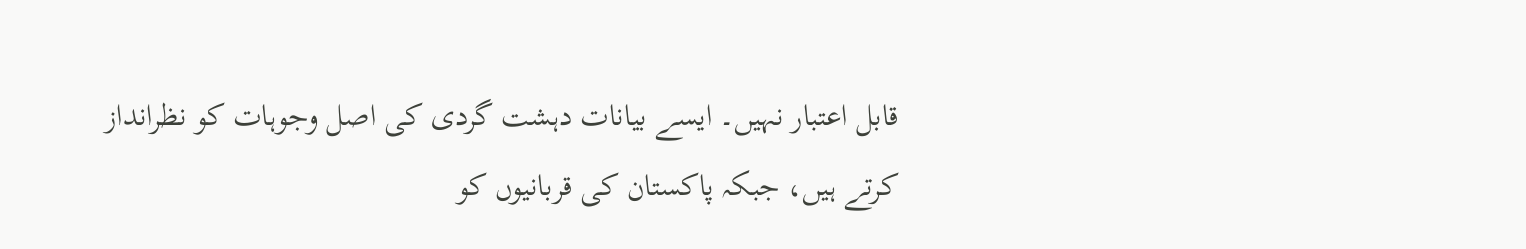قابل اعتبار نہیں۔ ایسے بیانات دہشت گردی کی اصل وجوہات کو نظرانداز کرتے ہیں، جبکہ پاکستان کی قربانیوں کو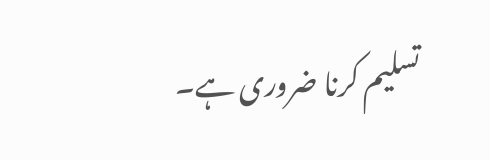تسلیم کرنا ضروری ہے۔